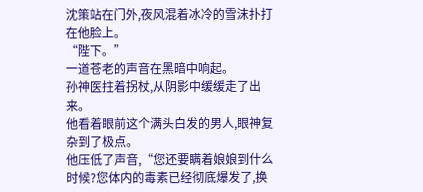沈策站在门外,夜风混着冰冷的雪沫扑打在他脸上。
“陛下。”
一道苍老的声音在黑暗中响起。
孙神医拄着拐杖,从阴影中缓缓走了出来。
他看着眼前这个满头白发的男人,眼神复杂到了极点。
他压低了声音,“您还要瞒着娘娘到什么时候?您体内的毒素已经彻底爆发了,换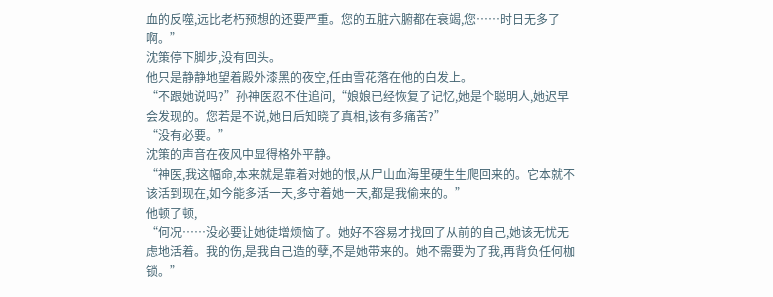血的反噬,远比老朽预想的还要严重。您的五脏六腑都在衰竭,您……时日无多了啊。”
沈策停下脚步,没有回头。
他只是静静地望着殿外漆黑的夜空,任由雪花落在他的白发上。
“不跟她说吗?”孙神医忍不住追问,“娘娘已经恢复了记忆,她是个聪明人,她迟早会发现的。您若是不说,她日后知晓了真相,该有多痛苦?”
“没有必要。”
沈策的声音在夜风中显得格外平静。
“神医,我这幅命,本来就是靠着对她的恨,从尸山血海里硬生生爬回来的。它本就不该活到现在,如今能多活一天,多守着她一天,都是我偷来的。”
他顿了顿,
“何况……没必要让她徒增烦恼了。她好不容易才找回了从前的自己,她该无忧无虑地活着。我的伤,是我自己造的孽,不是她带来的。她不需要为了我,再背负任何枷锁。”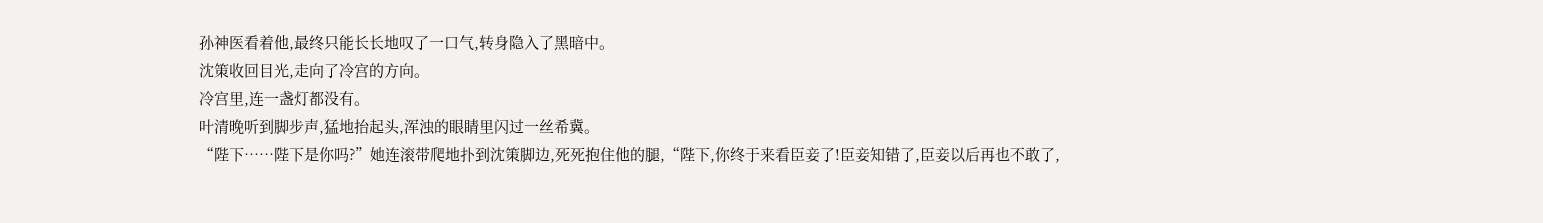孙神医看着他,最终只能长长地叹了一口气,转身隐入了黑暗中。
沈策收回目光,走向了冷宫的方向。
冷宫里,连一盏灯都没有。
叶清晚听到脚步声,猛地抬起头,浑浊的眼睛里闪过一丝希冀。
“陛下……陛下是你吗?”她连滚带爬地扑到沈策脚边,死死抱住他的腿,“陛下,你终于来看臣妾了!臣妾知错了,臣妾以后再也不敢了,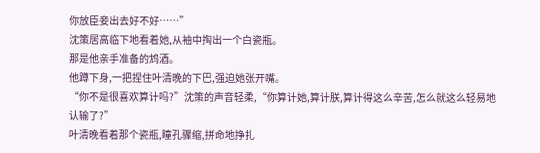你放臣妾出去好不好……”
沈策居高临下地看着她,从袖中掏出一个白瓷瓶。
那是他亲手准备的鸩酒。
他蹲下身,一把捏住叶清晚的下巴,强迫她张开嘴。
“你不是很喜欢算计吗?”沈策的声音轻柔,“你算计她,算计朕,算计得这么辛苦,怎么就这么轻易地认输了?”
叶清晚看着那个瓷瓶,瞳孔骤缩,拼命地挣扎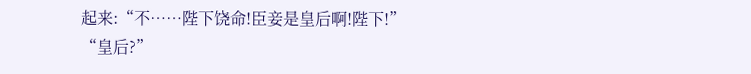起来:“不……陛下饶命!臣妾是皇后啊!陛下!”
“皇后?”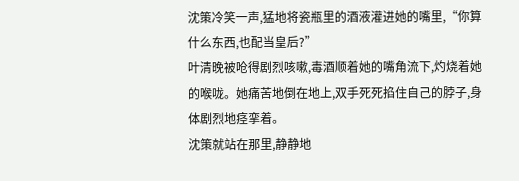沈策冷笑一声,猛地将瓷瓶里的酒液灌进她的嘴里,“你算什么东西,也配当皇后?”
叶清晚被呛得剧烈咳嗽,毒酒顺着她的嘴角流下,灼烧着她的喉咙。她痛苦地倒在地上,双手死死掐住自己的脖子,身体剧烈地痉挛着。
沈策就站在那里,静静地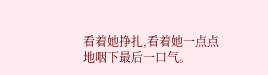看着她挣扎,看着她一点点地咽下最后一口气。